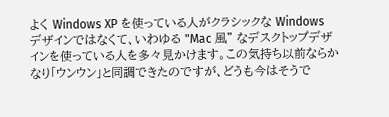よく Windows XP を使っている人がクラシックな Windows デザインではなくて、いわゆる "Mac 風" なデスクトップデザインを使っている人を多々見かけます。この気持ち以前ならかなり「ウンウン」と同調できたのですが、どうも今はそうで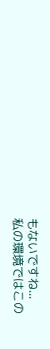もないですね...
私の環境ではこの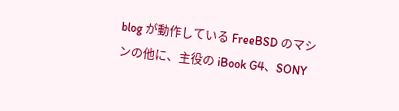blog が動作している FreeBSD のマシンの他に、主役の iBook G4、SONY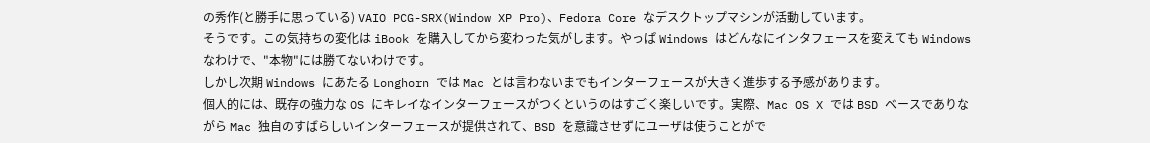の秀作(と勝手に思っている) VAIO PCG-SRX(Window XP Pro)、Fedora Core なデスクトップマシンが活動しています。
そうです。この気持ちの変化は iBook を購入してから変わった気がします。やっぱ Windows はどんなにインタフェースを変えても Windows なわけで、"本物"には勝てないわけです。
しかし次期 Windows にあたる Longhorn では Mac とは言わないまでもインターフェースが大きく進歩する予感があります。
個人的には、既存の強力な OS にキレイなインターフェースがつくというのはすごく楽しいです。実際、Mac OS X では BSD ベースでありながら Mac 独自のすばらしいインターフェースが提供されて、BSD を意識させずにユーザは使うことがで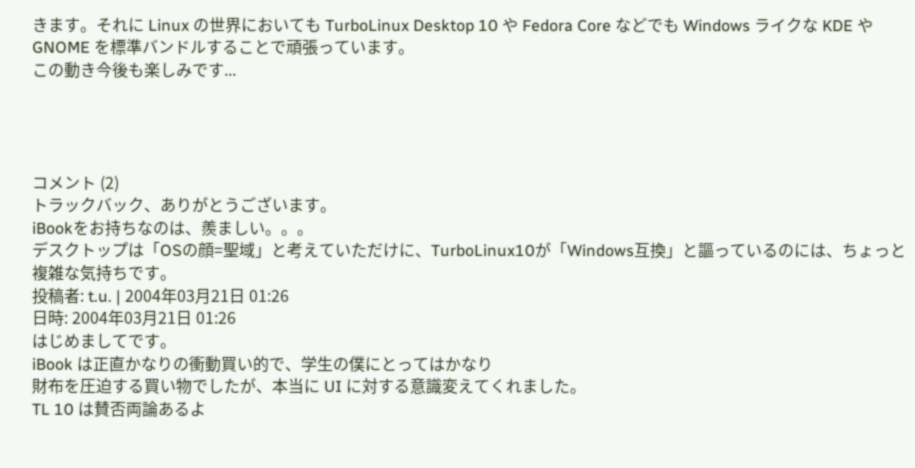きます。それに Linux の世界においても TurboLinux Desktop 10 や Fedora Core などでも Windows ライクな KDE や GNOME を標準バンドルすることで頑張っています。
この動き今後も楽しみです...




コメント (2)
トラックバック、ありがとうございます。
iBookをお持ちなのは、羨ましい。。。
デスクトップは「OSの顔=聖域」と考えていただけに、TurboLinux10が「Windows互換」と謳っているのには、ちょっと複雑な気持ちです。
投稿者: t.u. | 2004年03月21日 01:26
日時: 2004年03月21日 01:26
はじめましてです。
iBook は正直かなりの衝動買い的で、学生の僕にとってはかなり
財布を圧迫する買い物でしたが、本当に UI に対する意識変えてくれました。
TL 10 は賛否両論あるよ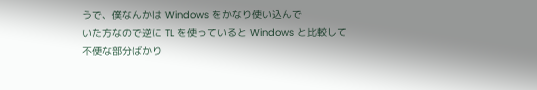うで、僕なんかは Windows をかなり使い込んで
いた方なので逆に TL を使っていると Windows と比較して
不便な部分ばかり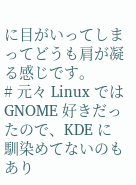に目がいってしまってどうも肩が凝る感じです。
# 元々 Linux では GNOME 好きだったので、KDE に馴染めてないのもあり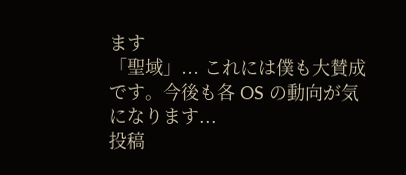ます
「聖域」... これには僕も大賛成です。今後も各 OS の動向が気になります...
投稿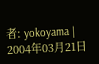者: yokoyama | 2004年03月21日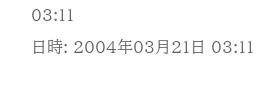03:11
日時: 2004年03月21日 03:11